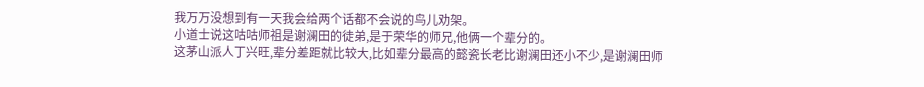我万万没想到有一天我会给两个话都不会说的鸟儿劝架。
小道士说这咕咕师祖是谢澜田的徒弟,是于荣华的师兄,他俩一个辈分的。
这茅山派人丁兴旺,辈分差距就比较大,比如辈分最高的懿瓷长老比谢澜田还小不少,是谢澜田师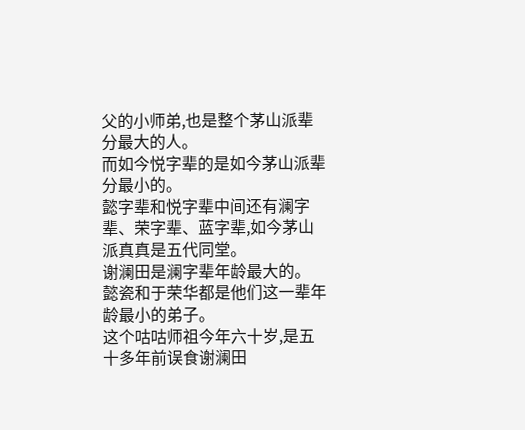父的小师弟,也是整个茅山派辈分最大的人。
而如今悦字辈的是如今茅山派辈分最小的。
懿字辈和悦字辈中间还有澜字辈、荣字辈、蓝字辈,如今茅山派真真是五代同堂。
谢澜田是澜字辈年龄最大的。
懿瓷和于荣华都是他们这一辈年龄最小的弟子。
这个咕咕师祖今年六十岁,是五十多年前误食谢澜田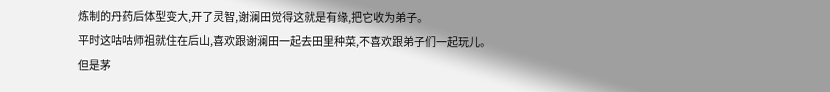炼制的丹药后体型变大,开了灵智,谢澜田觉得这就是有缘,把它收为弟子。
平时这咕咕师祖就住在后山,喜欢跟谢澜田一起去田里种菜,不喜欢跟弟子们一起玩儿。
但是茅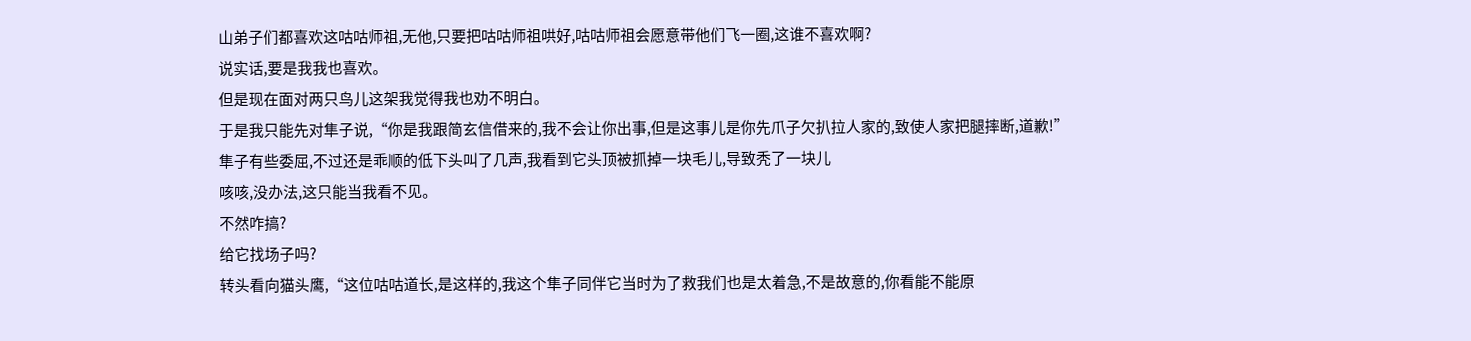山弟子们都喜欢这咕咕师祖,无他,只要把咕咕师祖哄好,咕咕师祖会愿意带他们飞一圈,这谁不喜欢啊?
说实话,要是我我也喜欢。
但是现在面对两只鸟儿这架我觉得我也劝不明白。
于是我只能先对隼子说,“你是我跟简玄信借来的,我不会让你出事,但是这事儿是你先爪子欠扒拉人家的,致使人家把腿摔断,道歉!”
隼子有些委屈,不过还是乖顺的低下头叫了几声,我看到它头顶被抓掉一块毛儿,导致秃了一块儿
咳咳,没办法,这只能当我看不见。
不然咋搞?
给它找场子吗?
转头看向猫头鹰,“这位咕咕道长,是这样的,我这个隼子同伴它当时为了救我们也是太着急,不是故意的,你看能不能原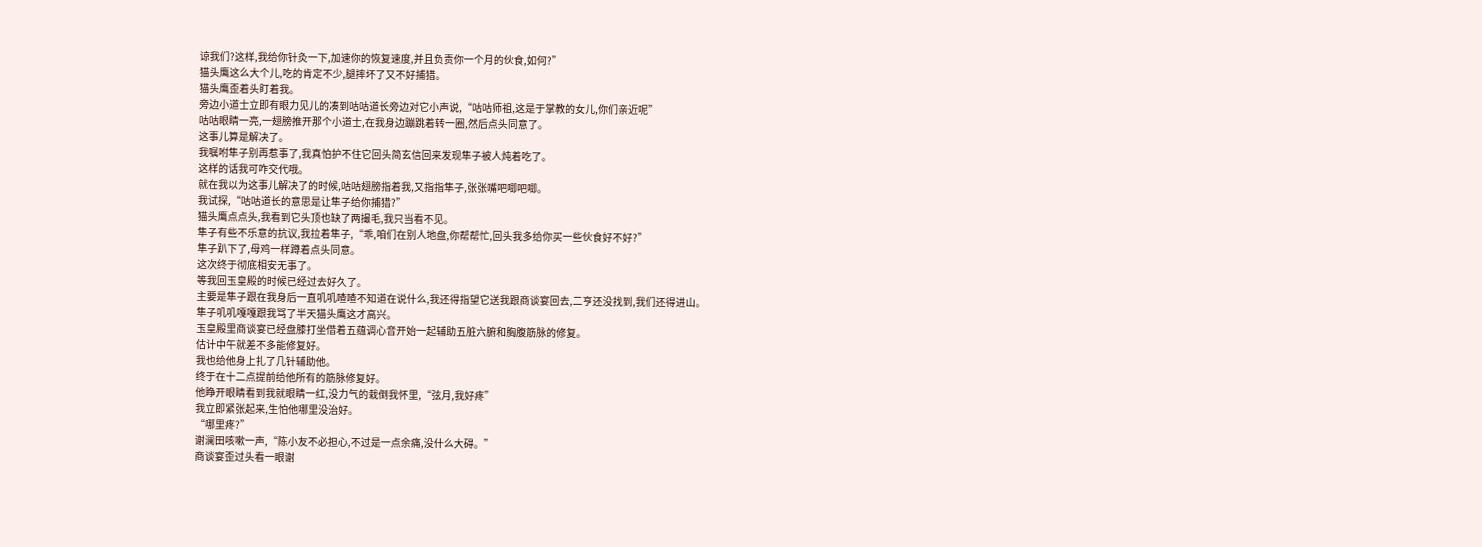谅我们?这样,我给你针灸一下,加速你的恢复速度,并且负责你一个月的伙食,如何?”
猫头鹰这么大个儿,吃的肯定不少,腿摔坏了又不好捕猎。
猫头鹰歪着头盯着我。
旁边小道士立即有眼力见儿的凑到咕咕道长旁边对它小声说,“咕咕师祖,这是于掌教的女儿,你们亲近呢”
咕咕眼睛一亮,一翅膀推开那个小道士,在我身边蹦跳着转一圈,然后点头同意了。
这事儿算是解决了。
我嘱咐隼子别再惹事了,我真怕护不住它回头简玄信回来发现隼子被人炖着吃了。
这样的话我可咋交代哦。
就在我以为这事儿解决了的时候,咕咕翅膀指着我,又指指隼子,张张嘴吧唧吧唧。
我试探,“咕咕道长的意思是让隼子给你捕猎?”
猫头鹰点点头,我看到它头顶也缺了两撮毛,我只当看不见。
隼子有些不乐意的抗议,我拉着隼子,“乖,咱们在别人地盘,你帮帮忙,回头我多给你买一些伙食好不好?”
隼子趴下了,母鸡一样蹲着点头同意。
这次终于彻底相安无事了。
等我回玉皇殿的时候已经过去好久了。
主要是隼子跟在我身后一直叽叽喳喳不知道在说什么,我还得指望它送我跟商谈宴回去,二亨还没找到,我们还得进山。
隼子叽叽嘎嘎跟我骂了半天猫头鹰这才高兴。
玉皇殿里商谈宴已经盘膝打坐借着五蕴调心音开始一起辅助五脏六腑和胸腹筋脉的修复。
估计中午就差不多能修复好。
我也给他身上扎了几针辅助他。
终于在十二点提前给他所有的筋脉修复好。
他睁开眼睛看到我就眼睛一红,没力气的栽倒我怀里,“弦月,我好疼”
我立即紧张起来,生怕他哪里没治好。
“哪里疼?”
谢澜田咳嗽一声,“陈小友不必担心,不过是一点余痛,没什么大碍。”
商谈宴歪过头看一眼谢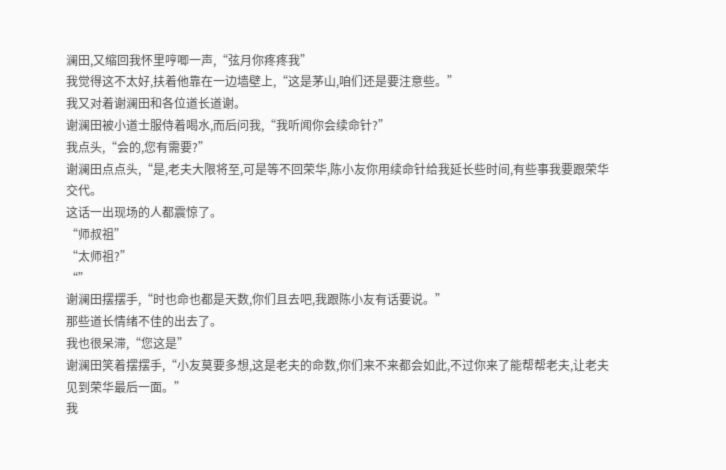澜田,又缩回我怀里哼唧一声,“弦月你疼疼我”
我觉得这不太好,扶着他靠在一边墙壁上,“这是茅山,咱们还是要注意些。”
我又对着谢澜田和各位道长道谢。
谢澜田被小道士服侍着喝水,而后问我,“我听闻你会续命针?”
我点头,“会的,您有需要?”
谢澜田点点头,“是,老夫大限将至,可是等不回荣华,陈小友你用续命针给我延长些时间,有些事我要跟荣华交代。
这话一出现场的人都震惊了。
“师叔祖”
“太师祖?”
“”
谢澜田摆摆手,“时也命也都是天数,你们且去吧,我跟陈小友有话要说。”
那些道长情绪不佳的出去了。
我也很呆滞,“您这是”
谢澜田笑着摆摆手,“小友莫要多想,这是老夫的命数,你们来不来都会如此,不过你来了能帮帮老夫,让老夫见到荣华最后一面。”
我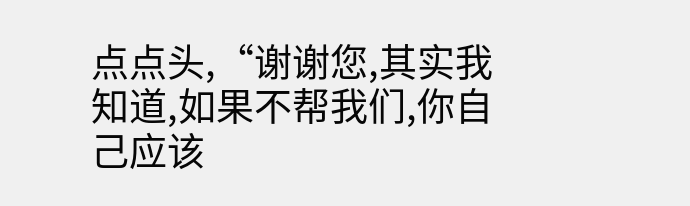点点头,“谢谢您,其实我知道,如果不帮我们,你自己应该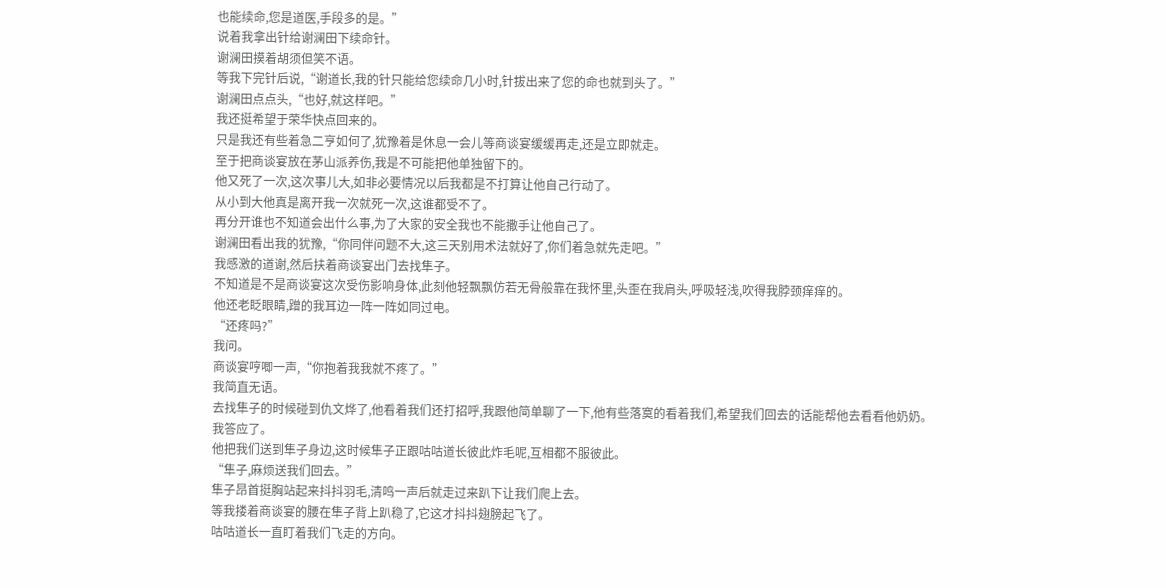也能续命,您是道医,手段多的是。”
说着我拿出针给谢澜田下续命针。
谢澜田摸着胡须但笑不语。
等我下完针后说,“谢道长,我的针只能给您续命几小时,针拔出来了您的命也就到头了。”
谢澜田点点头,“也好,就这样吧。”
我还挺希望于荣华快点回来的。
只是我还有些着急二亨如何了,犹豫着是休息一会儿等商谈宴缓缓再走,还是立即就走。
至于把商谈宴放在茅山派养伤,我是不可能把他单独留下的。
他又死了一次,这次事儿大,如非必要情况以后我都是不打算让他自己行动了。
从小到大他真是离开我一次就死一次,这谁都受不了。
再分开谁也不知道会出什么事,为了大家的安全我也不能撒手让他自己了。
谢澜田看出我的犹豫,“你同伴问题不大,这三天别用术法就好了,你们着急就先走吧。”
我感激的道谢,然后扶着商谈宴出门去找隼子。
不知道是不是商谈宴这次受伤影响身体,此刻他轻飘飘仿若无骨般靠在我怀里,头歪在我肩头,呼吸轻浅,吹得我脖颈痒痒的。
他还老眨眼睛,蹭的我耳边一阵一阵如同过电。
“还疼吗?”
我问。
商谈宴哼唧一声,“你抱着我我就不疼了。”
我简直无语。
去找隼子的时候碰到仇文烨了,他看着我们还打招呼,我跟他简单聊了一下,他有些落寞的看着我们,希望我们回去的话能帮他去看看他奶奶。
我答应了。
他把我们送到隼子身边,这时候隼子正跟咕咕道长彼此炸毛呢,互相都不服彼此。
“隼子,麻烦送我们回去。”
隼子昂首挺胸站起来抖抖羽毛,清鸣一声后就走过来趴下让我们爬上去。
等我搂着商谈宴的腰在隼子背上趴稳了,它这才抖抖翅膀起飞了。
咕咕道长一直盯着我们飞走的方向。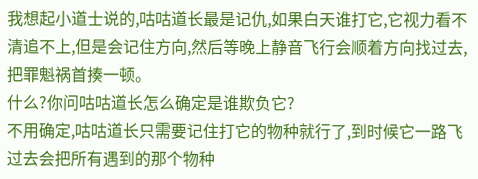我想起小道士说的,咕咕道长最是记仇,如果白天谁打它,它视力看不清追不上,但是会记住方向,然后等晚上静音飞行会顺着方向找过去,把罪魁祸首揍一顿。
什么?你问咕咕道长怎么确定是谁欺负它?
不用确定,咕咕道长只需要记住打它的物种就行了,到时候它一路飞过去会把所有遇到的那个物种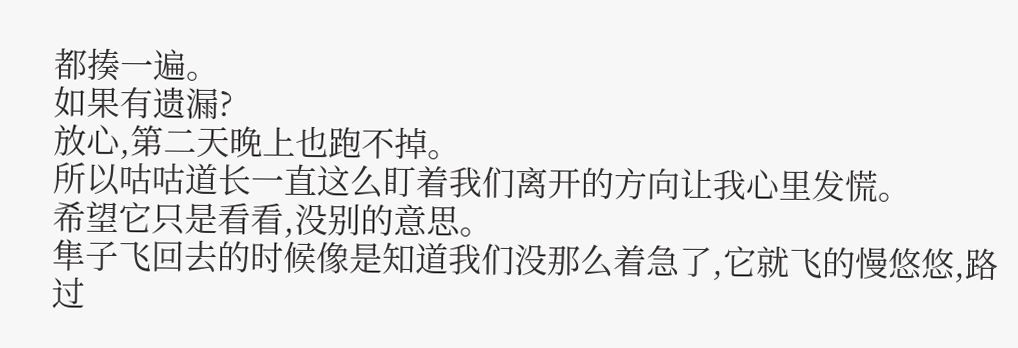都揍一遍。
如果有遗漏?
放心,第二天晚上也跑不掉。
所以咕咕道长一直这么盯着我们离开的方向让我心里发慌。
希望它只是看看,没别的意思。
隼子飞回去的时候像是知道我们没那么着急了,它就飞的慢悠悠,路过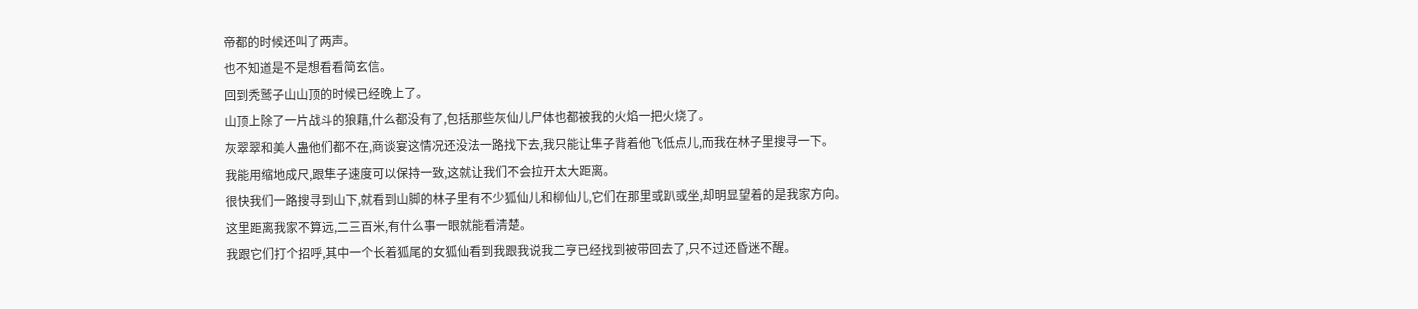帝都的时候还叫了两声。
也不知道是不是想看看简玄信。
回到秃鹫子山山顶的时候已经晚上了。
山顶上除了一片战斗的狼藉,什么都没有了,包括那些灰仙儿尸体也都被我的火焰一把火烧了。
灰翠翠和美人蛊他们都不在,商谈宴这情况还没法一路找下去,我只能让隼子背着他飞低点儿,而我在林子里搜寻一下。
我能用缩地成尺,跟隼子速度可以保持一致,这就让我们不会拉开太大距离。
很快我们一路搜寻到山下,就看到山脚的林子里有不少狐仙儿和柳仙儿,它们在那里或趴或坐,却明显望着的是我家方向。
这里距离我家不算远,二三百米,有什么事一眼就能看清楚。
我跟它们打个招呼,其中一个长着狐尾的女狐仙看到我跟我说我二亨已经找到被带回去了,只不过还昏迷不醒。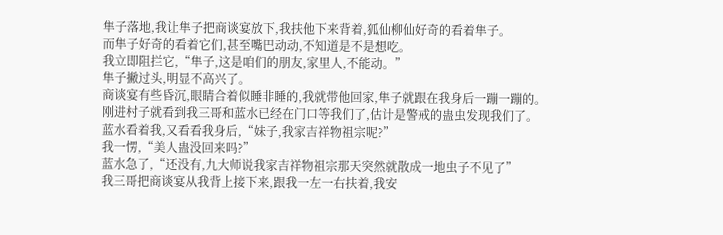隼子落地,我让隼子把商谈宴放下,我扶他下来背着,狐仙柳仙好奇的看着隼子。
而隼子好奇的看着它们,甚至嘴巴动动,不知道是不是想吃。
我立即阻拦它,“隼子,这是咱们的朋友,家里人,不能动。”
隼子撇过头,明显不高兴了。
商谈宴有些昏沉,眼睛合着似睡非睡的,我就带他回家,隼子就跟在我身后一蹦一蹦的。
刚进村子就看到我三哥和蓝水已经在门口等我们了,估计是警戒的蛊虫发现我们了。
蓝水看着我,又看看我身后,“妹子,我家吉祥物祖宗呢?”
我一愣,“美人蛊没回来吗?”
蓝水急了,“还没有,九大师说我家吉祥物祖宗那天突然就散成一地虫子不见了”
我三哥把商谈宴从我背上接下来,跟我一左一右扶着,我安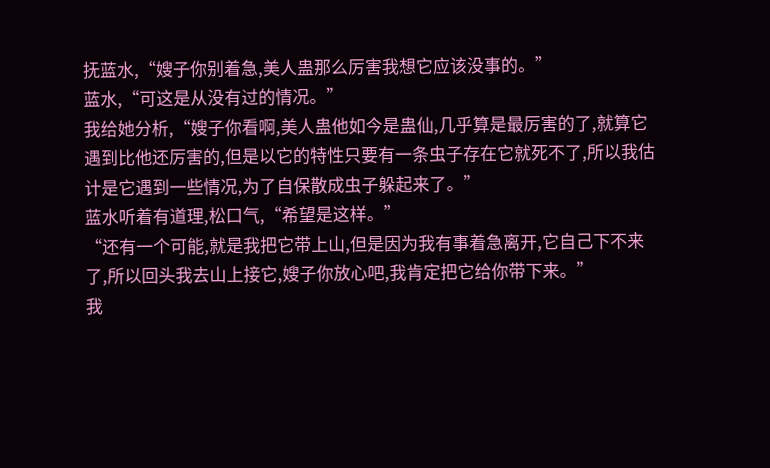抚蓝水,“嫂子你别着急,美人蛊那么厉害我想它应该没事的。”
蓝水,“可这是从没有过的情况。”
我给她分析,“嫂子你看啊,美人蛊他如今是蛊仙,几乎算是最厉害的了,就算它遇到比他还厉害的,但是以它的特性只要有一条虫子存在它就死不了,所以我估计是它遇到一些情况,为了自保散成虫子躲起来了。”
蓝水听着有道理,松口气,“希望是这样。”
“还有一个可能,就是我把它带上山,但是因为我有事着急离开,它自己下不来了,所以回头我去山上接它,嫂子你放心吧,我肯定把它给你带下来。”
我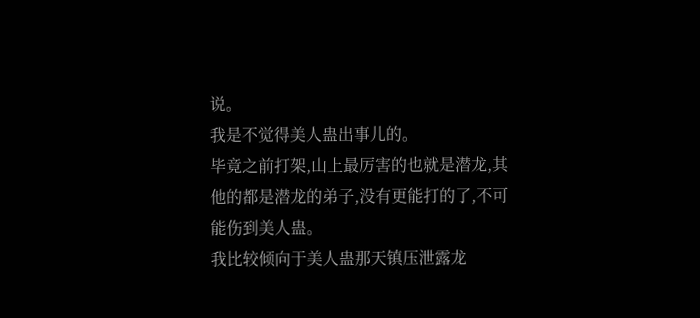说。
我是不觉得美人蛊出事儿的。
毕竟之前打架,山上最厉害的也就是潜龙,其他的都是潜龙的弟子,没有更能打的了,不可能伤到美人蛊。
我比较倾向于美人蛊那天镇压泄露龙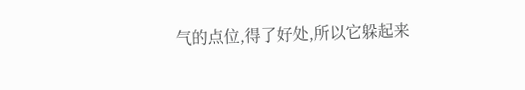气的点位,得了好处,所以它躲起来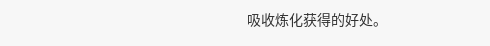吸收炼化获得的好处。